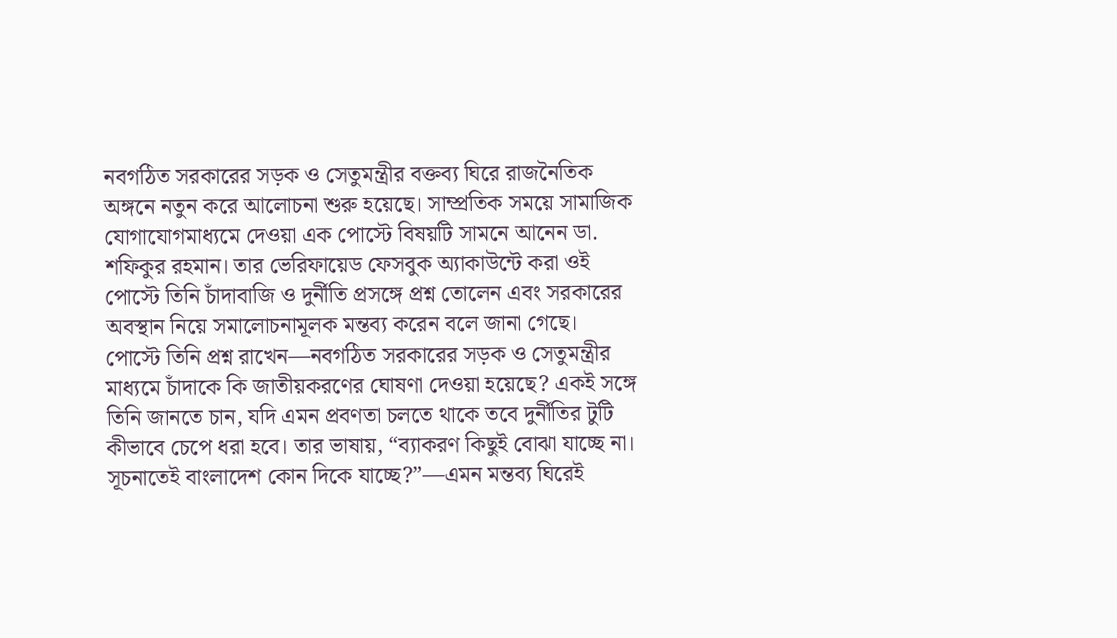নবগঠিত সরকারের সড়ক ও সেতুমন্ত্রীর বক্তব্য ঘিরে রাজনৈতিক অঙ্গনে নতুন করে আলোচনা শুরু হয়েছে। সাম্প্রতিক সময়ে সামাজিক যোগাযোগমাধ্যমে দেওয়া এক পোস্টে বিষয়টি সামনে আনেন ডা. শফিকুর রহমান। তার ভেরিফায়েড ফেসবুক অ্যাকাউন্টে করা ওই পোস্টে তিনি চাঁদাবাজি ও দুর্নীতি প্রসঙ্গে প্রশ্ন তোলেন এবং সরকারের অবস্থান নিয়ে সমালোচনামূলক মন্তব্য করেন বলে জানা গেছে।
পোস্টে তিনি প্রশ্ন রাখেন—নবগঠিত সরকারের সড়ক ও সেতুমন্ত্রীর মাধ্যমে চাঁদাকে কি জাতীয়করণের ঘোষণা দেওয়া হয়েছে? একই সঙ্গে তিনি জানতে চান, যদি এমন প্রবণতা চলতে থাকে তবে দুর্নীতির টুটি কীভাবে চেপে ধরা হবে। তার ভাষায়, “ব্যাকরণ কিছুই বোঝা যাচ্ছে না। সূচনাতেই বাংলাদেশ কোন দিকে যাচ্ছে?”—এমন মন্তব্য ঘিরেই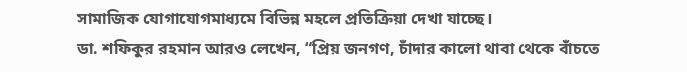সামাজিক যোগাযোগমাধ্যমে বিভিন্ন মহলে প্রতিক্রিয়া দেখা যাচ্ছে।
ডা. শফিকুর রহমান আরও লেখেন, “প্রিয় জনগণ, চাঁদার কালো থাবা থেকে বাঁচতে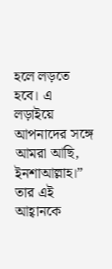হলে লড়তে হবে। এ লড়াইয়ে আপনাদের সঙ্গে আমরা আছি, ইনশাআল্লাহ।” তার এই আহ্বানকে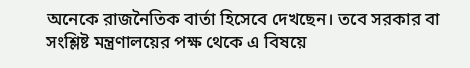অনেকে রাজনৈতিক বার্তা হিসেবে দেখছেন। তবে সরকার বা সংশ্লিষ্ট মন্ত্রণালয়ের পক্ষ থেকে এ বিষয়ে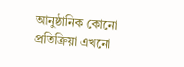আনুষ্ঠানিক কোনো প্রতিক্রিয়া এখনো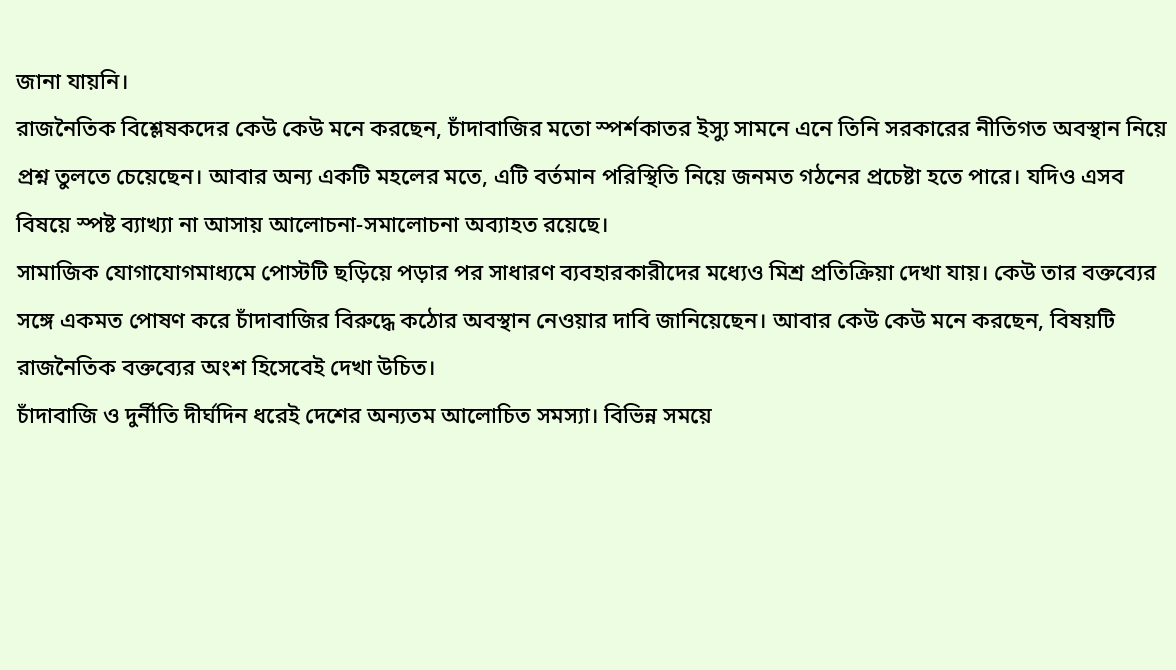জানা যায়নি।
রাজনৈতিক বিশ্লেষকদের কেউ কেউ মনে করছেন, চাঁদাবাজির মতো স্পর্শকাতর ইস্যু সামনে এনে তিনি সরকারের নীতিগত অবস্থান নিয়ে প্রশ্ন তুলতে চেয়েছেন। আবার অন্য একটি মহলের মতে, এটি বর্তমান পরিস্থিতি নিয়ে জনমত গঠনের প্রচেষ্টা হতে পারে। যদিও এসব বিষয়ে স্পষ্ট ব্যাখ্যা না আসায় আলোচনা-সমালোচনা অব্যাহত রয়েছে।
সামাজিক যোগাযোগমাধ্যমে পোস্টটি ছড়িয়ে পড়ার পর সাধারণ ব্যবহারকারীদের মধ্যেও মিশ্র প্রতিক্রিয়া দেখা যায়। কেউ তার বক্তব্যের সঙ্গে একমত পোষণ করে চাঁদাবাজির বিরুদ্ধে কঠোর অবস্থান নেওয়ার দাবি জানিয়েছেন। আবার কেউ কেউ মনে করছেন, বিষয়টি রাজনৈতিক বক্তব্যের অংশ হিসেবেই দেখা উচিত।
চাঁদাবাজি ও দুর্নীতি দীর্ঘদিন ধরেই দেশের অন্যতম আলোচিত সমস্যা। বিভিন্ন সময়ে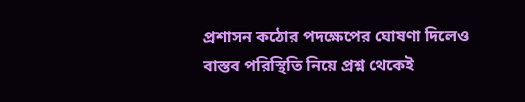প্রশাসন কঠোর পদক্ষেপের ঘোষণা দিলেও বাস্তব পরিস্থিতি নিয়ে প্রশ্ন থেকেই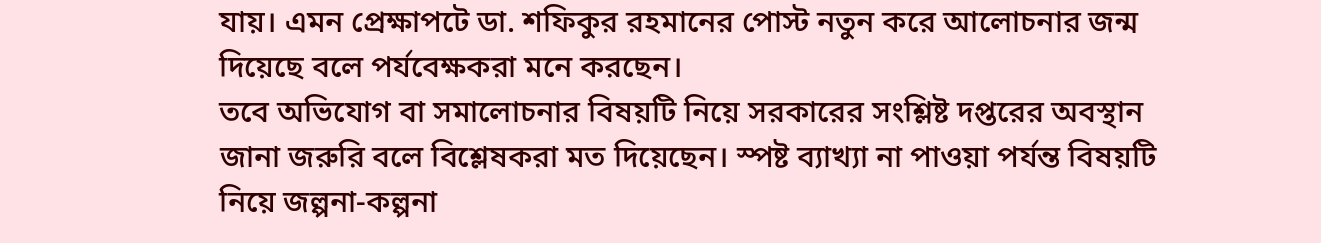যায়। এমন প্রেক্ষাপটে ডা. শফিকুর রহমানের পোস্ট নতুন করে আলোচনার জন্ম দিয়েছে বলে পর্যবেক্ষকরা মনে করছেন।
তবে অভিযোগ বা সমালোচনার বিষয়টি নিয়ে সরকারের সংশ্লিষ্ট দপ্তরের অবস্থান জানা জরুরি বলে বিশ্লেষকরা মত দিয়েছেন। স্পষ্ট ব্যাখ্যা না পাওয়া পর্যন্ত বিষয়টি নিয়ে জল্পনা-কল্পনা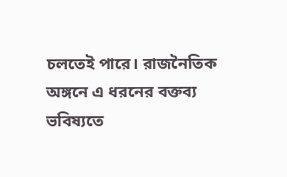চলতেই পারে। রাজনৈতিক অঙ্গনে এ ধরনের বক্তব্য ভবিষ্যতে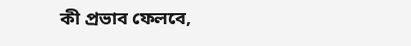কী প্রভাব ফেলবে,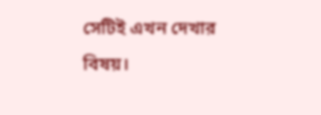সেটিই এখন দেখার বিষয়।